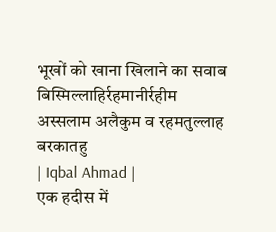भूखों को खाना खिलाने का सवाब
बिस्मिल्लाहिर्रहमानीर्रहीम
अस्सलाम अलैकुम व रहमतुल्लाह बरकातहु
| Iqbal Ahmad |
एक हदीस में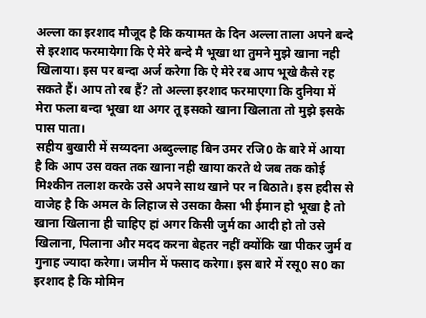अल्ला का इरशाद मौजूद है कि कयामत के दिन अल्ला ताला अपने बन्दे से इरशाद फरमायेगा कि ऐ मेरे बन्दे मै भूखा था तुमने मुझे खाना नही खिलाया। इस पर बन्दा अर्ज करेगा कि ऐ मेरे रब आप भूखे कैसे रह सकते हैं। आप तो रब हैं? तो अल्ला इरशाद फरमाएगा कि दुनिया में मेरा फला बन्दा भूखा था अगर तू इसको खाना खिलाता तो मुझे इसके पास पाता।
सहीय बुखारी में सय्यदना अब्दुल्लाह बिन उमर रजि0 के बारे में आया है कि आप उस वक्त तक खाना नही खाया करते थे जब तक कोई मिश्कीन तलाश करके उसे अपने साथ खाने पर न बिठाते। इस हदीस से वाजेह है कि अमल के लिहाज से उसका कैसा भी ईमान हो भूखा है तो खाना खिलाना ही चाहिए हां अगर किसी जुर्म का आदी हो तो उसे खिलाना, पिलाना और मदद करना बेहतर नहीं क्योंकि खा पीकर जुर्म व गुनाह ज्यादा करेगा। जमीन में फसाद करेगा। इस बारे में रसू0 स0 का इरशाद है कि मोमिन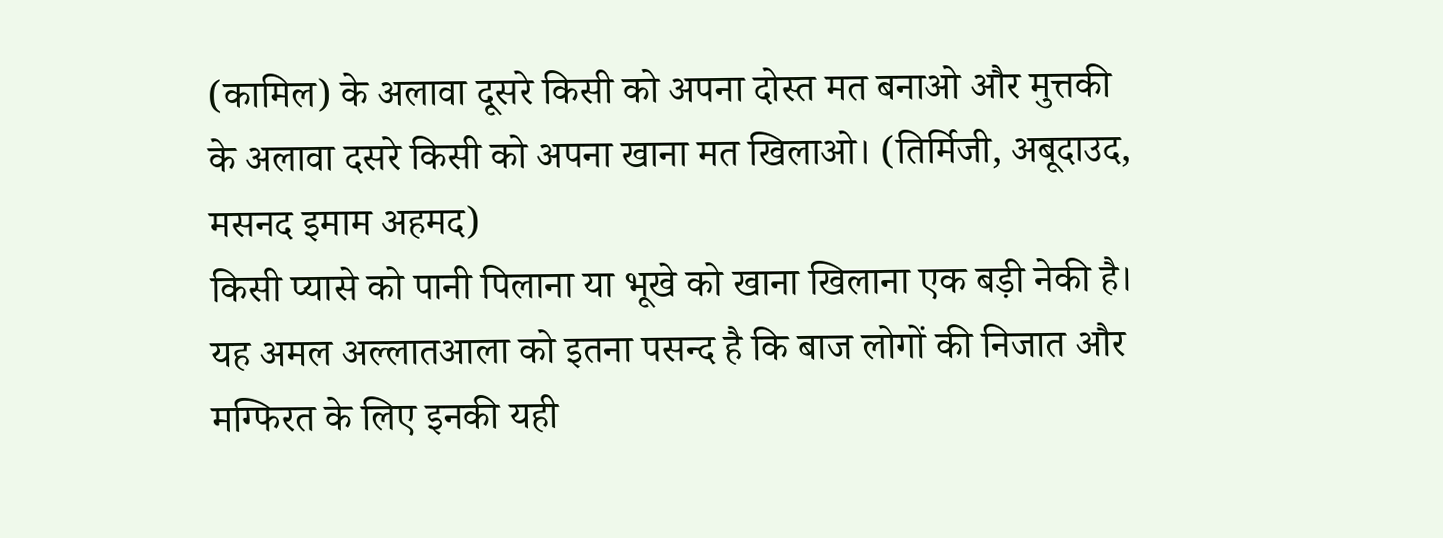(कामिल) के अलावा दूसरे किसी को अपना दोस्त मत बनाओ और मुत्तकी के अलावा दसरे किसी को अपना खाना मत खिलाओ। (तिर्मिजी, अबूदाउद, मसनद इमाम अहमद)
किसी प्यासे को पानी पिलाना या भूखे को खाना खिलाना एक बड़ी नेकी है। यह अमल अल्लातआला को इतना पसन्द है कि बाज लोगों की निजात और मग्फिरत के लिए इनकी यही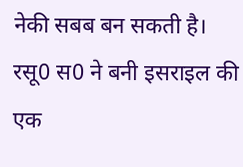नेकी सबब बन सकती है।
रसू0 स0 ने बनी इसराइल की एक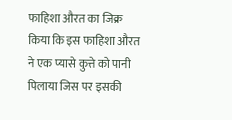फाहिशा औरत का जिक्र किया कि इस फाहिशा औरत ने एक प्यासे कुत्ते को पानी पिलाया जिस पर इसकी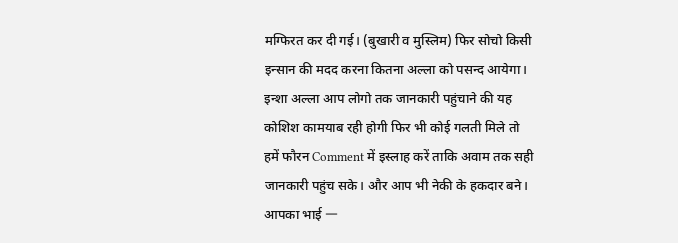मग्फिरत कर दी गई। (बुखारी व मुस्लिम) फिर सोचो किसी इन्सान की मदद करना कितना अल्ला को पसन्द आयेगा।
इन्शा अल्ला आप लोगो तक जानकारी पहुंचाने की यह कोशिश कामयाब रही होगी फिर भी कोई गलती मिले तो हमें फौरन Comment में इस्लाह करें ताकि अवाम तक सही जानकारी पहुंच सके। और आप भी नेकी के हकदार बने।
आपका भाई 一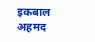इकबाल अहमद